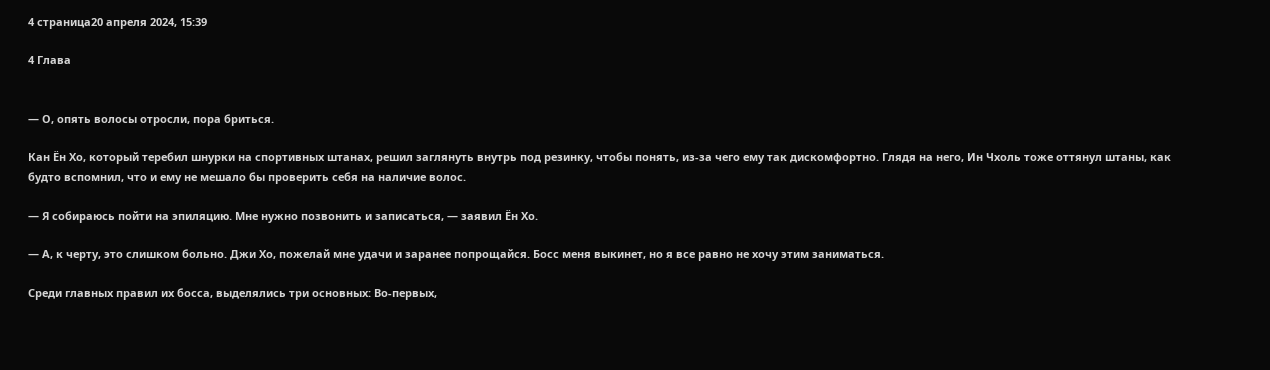4 страница20 апреля 2024, 15:39

4 Глава


— О, опять волосы отросли, пора бриться.

Кан Ён Хо, который теребил шнурки на спортивных штанах, решил заглянуть внутрь под резинку, чтобы понять, из-за чего ему так дискомфортно. Глядя на него, Ин Чхоль тоже оттянул штаны, как будто вспомнил, что и ему не мешало бы проверить себя на наличие волос.

— Я собираюсь пойти на эпиляцию. Мне нужно позвонить и записаться, — заявил Ён Хо.

— А, к черту, это слишком больно. Джи Хо, пожелай мне удачи и заранее попрощайся. Босс меня выкинет, но я все равно не хочу этим заниматься.

Среди главных правил их босса, выделялись три основных: Во-первых,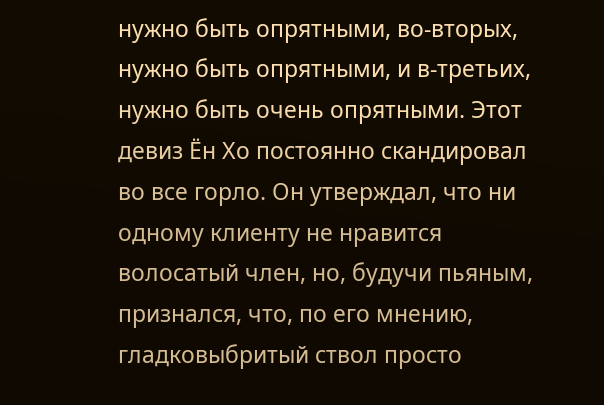нужно быть опрятными, во-вторых, нужно быть опрятными, и в-третьих, нужно быть очень опрятными. Этот девиз Ён Хо постоянно скандировал во все горло. Он утверждал, что ни одному клиенту не нравится волосатый член, но, будучи пьяным, признался, что, по его мнению, гладковыбритый ствол просто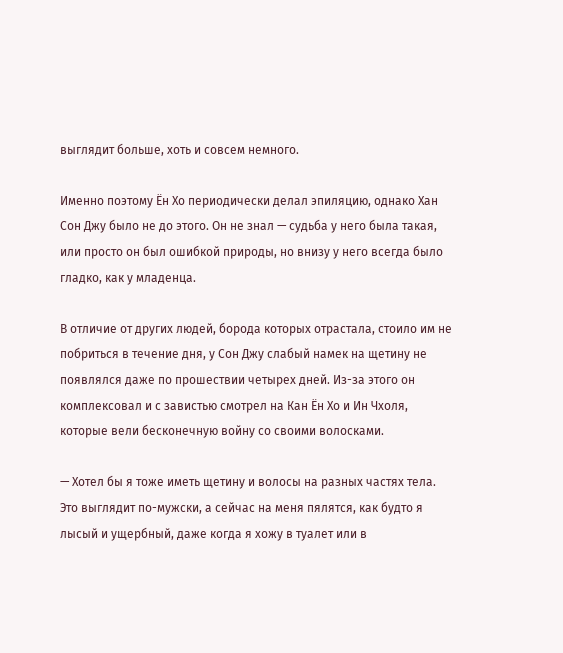выглядит больше, хоть и совсем немного.

Именно поэтому Ён Хо периодически делал эпиляцию, однако Хан Сон Джу было не до этого. Он не знал — судьба у него была такая, или просто он был ошибкой природы, но внизу у него всегда было гладко, как у младенца.

В отличие от других людей, борода которых отрастала, стоило им не побриться в течение дня, у Сон Джу слабый намек на щетину не появлялся даже по прошествии четырех дней. Из-за этого он комплексовал и с завистью смотрел на Кан Ён Хо и Ин Чхоля, которые вели бесконечную войну со своими волосками.

— Хотел бы я тоже иметь щетину и волосы на разных частях тела. Это выглядит по-мужски, а сейчас на меня пялятся, как будто я лысый и ущербный, даже когда я хожу в туалет или в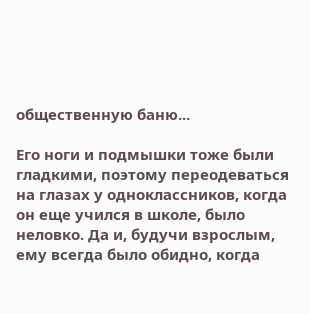общественную баню...

Его ноги и подмышки тоже были гладкими, поэтому переодеваться на глазах у одноклассников, когда он еще учился в школе, было неловко. Да и, будучи взрослым, ему всегда было обидно, когда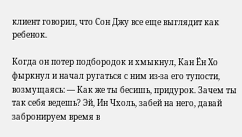клиент говорил, что Сон Джу все еще выглядит как ребенок.

Когда он потер подбородок и хмыкнул, Кан Ён Хо фыркнул и начал ругаться с ним из-за его тупости, возмущаясь: — Как же ты бесишь, придурок. Зачем ты так себя ведешь? Эй, Ин Чхоль, забей на него, давай забронируем время в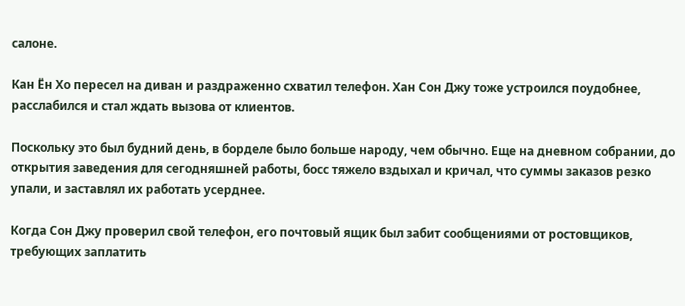салоне.

Кан Ён Хо пересел на диван и раздраженно схватил телефон. Хан Сон Джу тоже устроился поудобнее, расслабился и стал ждать вызова от клиентов.

Поскольку это был будний день, в борделе было больше народу, чем обычно. Еще на дневном собрании, до открытия заведения для сегодняшней работы, босс тяжело вздыхал и кричал, что суммы заказов резко упали, и заставлял их работать усерднее.

Когда Сон Джу проверил свой телефон, его почтовый ящик был забит сообщениями от ростовщиков, требующих заплатить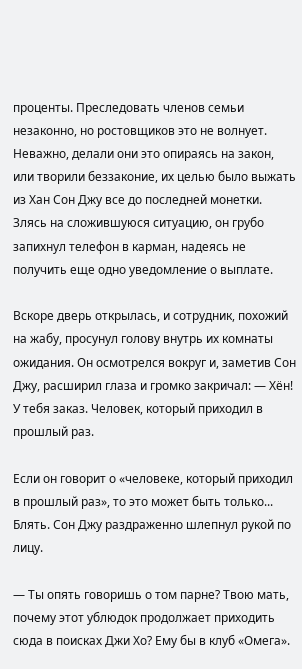проценты. Преследовать членов семьи незаконно, но ростовщиков это не волнует. Неважно, делали они это опираясь на закон, или творили беззаконие, их целью было выжать из Хан Сон Джу все до последней монетки. Злясь на сложившуюся ситуацию, он грубо запихнул телефон в карман, надеясь не получить еще одно уведомление о выплате.

Вскоре дверь открылась, и сотрудник, похожий на жабу, просунул голову внутрь их комнаты ожидания. Он осмотрелся вокруг и, заметив Сон Джу, расширил глаза и громко закричал: — Хён! У тебя заказ. Человек, который приходил в прошлый раз.

Если он говорит о «человеке, который приходил в прошлый раз», то это может быть только... Блять. Сон Джу раздраженно шлепнул рукой по лицу.

— Ты опять говоришь о том парне? Твою мать, почему этот ублюдок продолжает приходить сюда в поисках Джи Хо? Ему бы в клуб «Омега».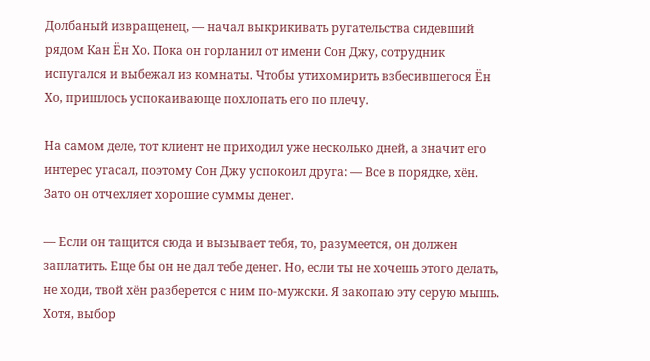Долбаный извращенец, — начал выкрикивать ругательства сидевший рядом Кан Ён Хо. Пока он горланил от имени Сон Джу, сотрудник испугался и выбежал из комнаты. Чтобы утихомирить взбесившегося Ён Хо, пришлось успокаивающе похлопать его по плечу.

На самом деле, тот клиент не приходил уже несколько дней, а значит его интерес угасал, поэтому Сон Джу успокоил друга: — Все в порядке, хён. Зато он отчехляет хорошие суммы денег.

— Если он тащится сюда и вызывает тебя, то, разумеется, он должен заплатить. Еще бы он не дал тебе денег. Но, если ты не хочешь этого делать, не ходи, твой хён разберется с ним по-мужски. Я закопаю эту серую мышь. Хотя, выбор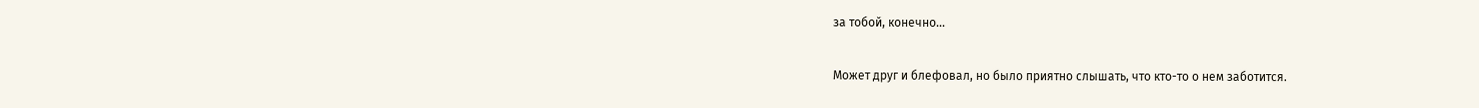за тобой, конечно...

Может друг и блефовал, но было приятно слышать, что кто-то о нем заботится.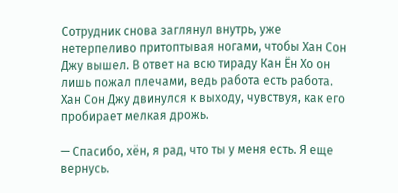Сотрудник снова заглянул внутрь, уже нетерпеливо притоптывая ногами, чтобы Хан Сон Джу вышел. В ответ на всю тираду Кан Ён Хо он лишь пожал плечами, ведь работа есть работа. Хан Сон Джу двинулся к выходу, чувствуя, как его пробирает мелкая дрожь.

— Спасибо, хён, я рад, что ты у меня есть. Я еще вернусь.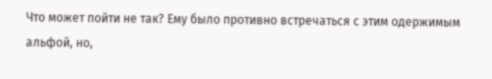Что может пойти не так? Ему было противно встречаться с этим одержимым альфой, но,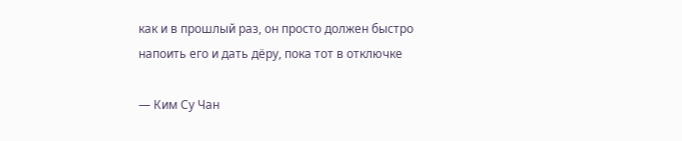как и в прошлый раз, он просто должен быстро напоить его и дать дёру, пока тот в отключке

— Ким Су Чан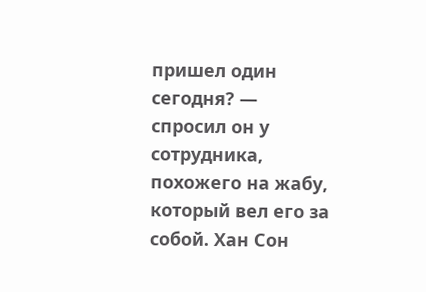пришел один сегодня? — спросил он у сотрудника, похожего на жабу, который вел его за собой. Хан Сон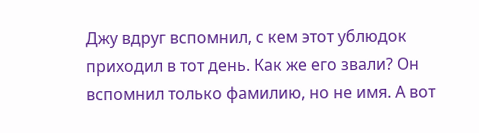Джу вдруг вспомнил, с кем этот ублюдок приходил в тот день. Как же его звали? Он вспомнил только фамилию, но не имя. А вот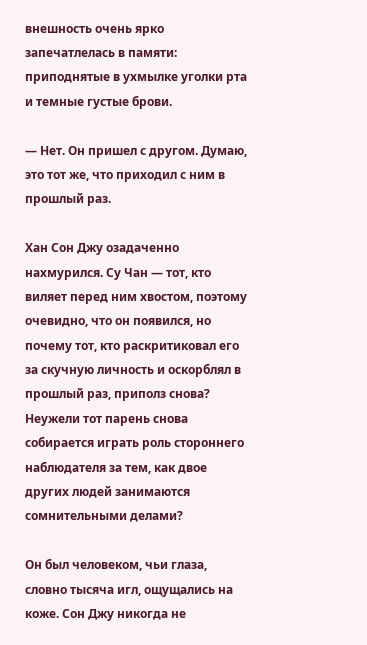внешность очень ярко запечатлелась в памяти: приподнятые в ухмылке уголки рта и темные густые брови.

— Нет. Он пришел с другом. Думаю, это тот же, что приходил с ним в прошлый раз.

Хан Сон Джу озадаченно нахмурился. Су Чан — тот, кто виляет перед ним хвостом, поэтому очевидно, что он появился, но почему тот, кто раскритиковал его за скучную личность и оскорблял в прошлый раз, приполз снова? Неужели тот парень снова собирается играть роль стороннего наблюдателя за тем, как двое других людей занимаются сомнительными делами?

Он был человеком, чьи глаза, словно тысяча игл, ощущались на коже. Сон Джу никогда не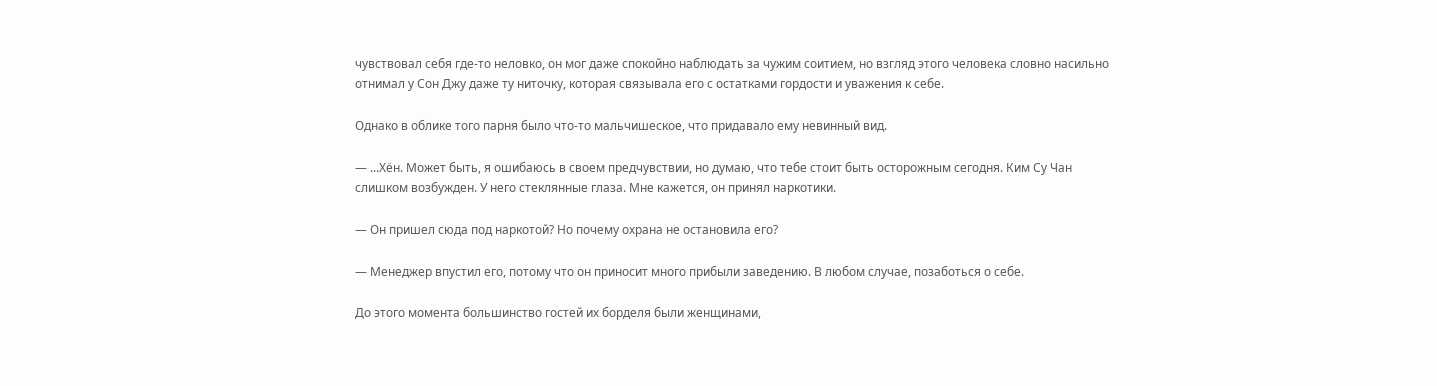чувствовал себя где-то неловко, он мог даже спокойно наблюдать за чужим соитием, но взгляд этого человека словно насильно отнимал у Сон Джу даже ту ниточку, которая связывала его с остатками гордости и уважения к себе.

Однако в облике того парня было что-то мальчишеское, что придавало ему невинный вид.

— ...Хён. Может быть, я ошибаюсь в своем предчувствии, но думаю, что тебе стоит быть осторожным сегодня. Ким Су Чан слишком возбужден. У него стеклянные глаза. Мне кажется, он принял наркотики.

— Он пришел сюда под наркотой? Но почему охрана не остановила его?

— Менеджер впустил его, потому что он приносит много прибыли заведению. В любом случае, позаботься о себе.

До этого момента большинство гостей их борделя были женщинами,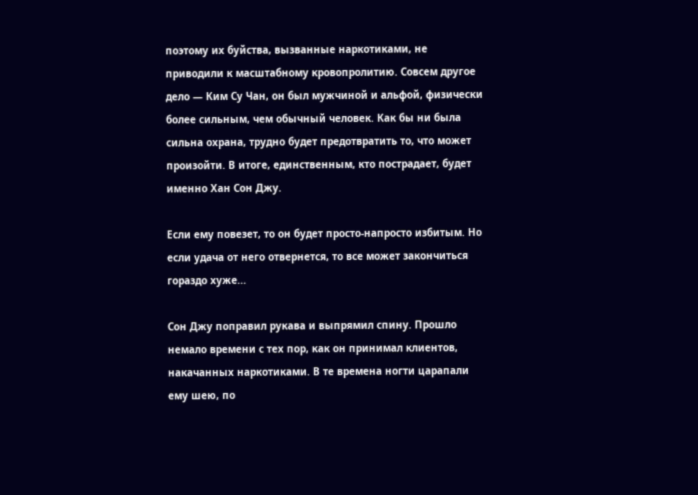поэтому их буйства, вызванные наркотиками, не приводили к масштабному кровопролитию. Совсем другое дело — Ким Су Чан, он был мужчиной и альфой, физически более сильным, чем обычный человек. Как бы ни была сильна охрана, трудно будет предотвратить то, что может произойти. В итоге, единственным, кто пострадает, будет именно Хан Сон Джу.

Если ему повезет, то он будет просто-напросто избитым. Но если удача от него отвернется, то все может закончиться гораздо хуже...

Сон Джу поправил рукава и выпрямил спину. Прошло немало времени с тех пор, как он принимал клиентов, накачанных наркотиками. В те времена ногти царапали ему шею, по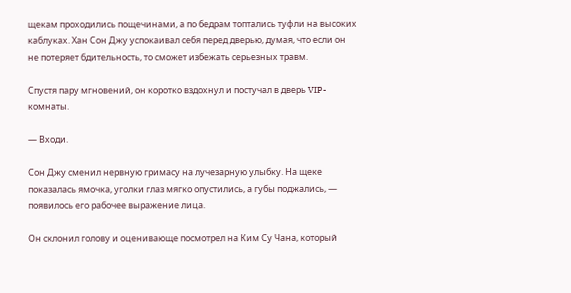щекам проходились пощечинами, а по бедрам топтались туфли на высоких каблуках. Хан Сон Джу успокаивал себя перед дверью, думая, что если он не потеряет бдительность, то сможет избежать серьезных травм.

Спустя пару мгновений, он коротко вздохнул и постучал в дверь VIP-комнаты.

— Входи.

Сон Джу сменил нервную гримасу на лучезарную улыбку. На щеке показалась ямочка, уголки глаз мягко опустились, а губы поджались, — появилось его рабочее выражение лица.

Он склонил голову и оценивающе посмотрел на Ким Су Чана, который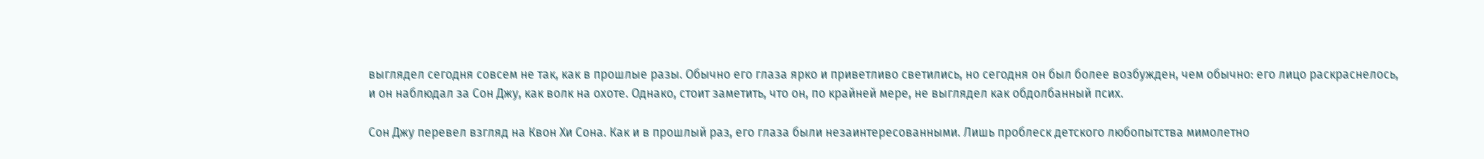выглядел сегодня совсем не так, как в прошлые разы. Обычно его глаза ярко и приветливо светились, но сегодня он был более возбужден, чем обычно: его лицо раскраснелось, и он наблюдал за Сон Джу, как волк на охоте. Однако, стоит заметить, что он, по крайней мере, не выглядел как обдолбанный псих.

Сон Джу перевел взгляд на Квон Хи Сона. Как и в прошлый раз, его глаза были незаинтересованными. Лишь проблеск детского любопытства мимолетно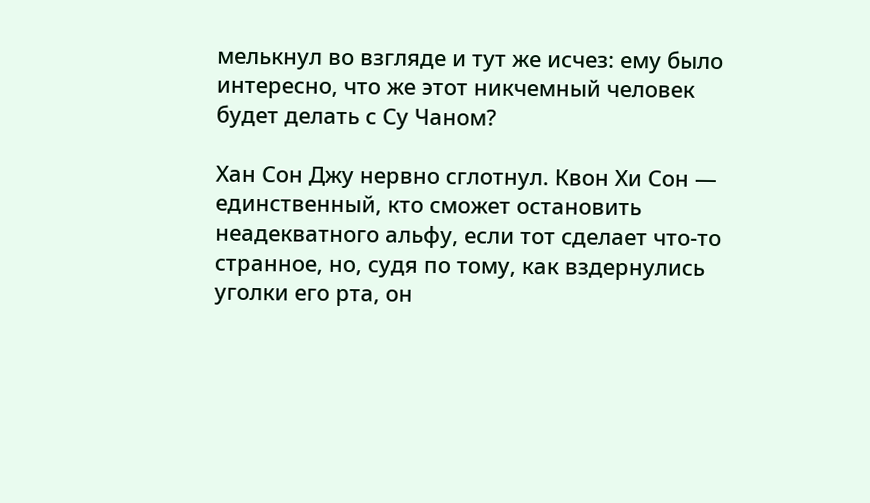мелькнул во взгляде и тут же исчез: ему было интересно, что же этот никчемный человек будет делать с Су Чаном?

Хан Сон Джу нервно сглотнул. Квон Хи Сон — единственный, кто сможет остановить неадекватного альфу, если тот сделает что-то странное, но, судя по тому, как вздернулись уголки его рта, он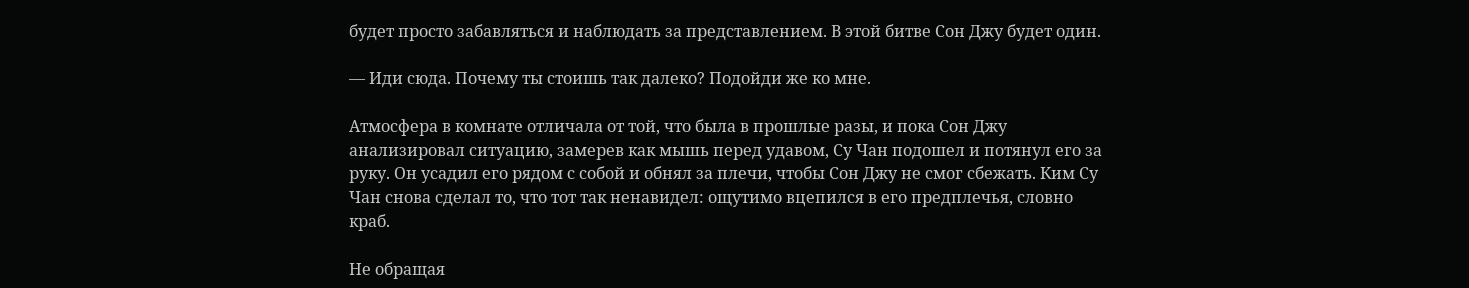будет просто забавляться и наблюдать за представлением. В этой битве Сон Джу будет один.

— Иди сюда. Почему ты стоишь так далеко? Подойди же ко мне.

Атмосфера в комнате отличала от той, что была в прошлые разы, и пока Сон Джу анализировал ситуацию, замерев как мышь перед удавом, Су Чан подошел и потянул его за руку. Он усадил его рядом с собой и обнял за плечи, чтобы Сон Джу не смог сбежать. Ким Су Чан снова сделал то, что тот так ненавидел: ощутимо вцепился в его предплечья, словно краб.

Не обращая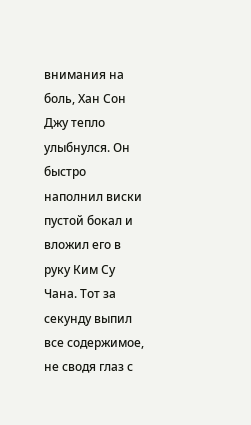внимания на боль, Хан Сон Джу тепло улыбнулся. Он быстро наполнил виски пустой бокал и вложил его в руку Ким Су Чана. Тот за секунду выпил все содержимое, не сводя глаз с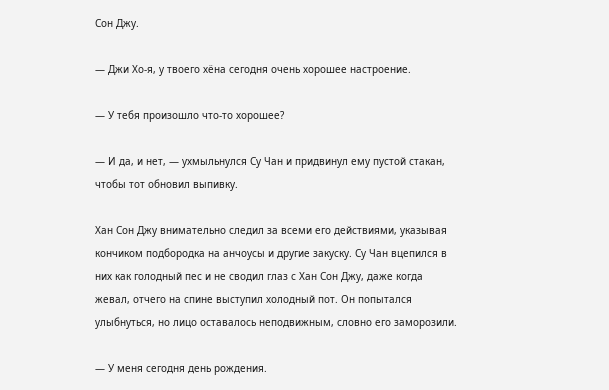Сон Джу.

— Джи Хо-я, у твоего хёна сегодня очень хорошее настроение.

— У тебя произошло что-то хорошее?

— И да, и нет, — ухмыльнулся Су Чан и придвинул ему пустой стакан, чтобы тот обновил выпивку.

Хан Сон Джу внимательно следил за всеми его действиями, указывая кончиком подбородка на анчоусы и другие закуску. Су Чан вцепился в них как голодный пес и не сводил глаз с Хан Сон Джу, даже когда жевал, отчего на спине выступил холодный пот. Он попытался улыбнуться, но лицо оставалось неподвижным, словно его заморозили.

— У меня сегодня день рождения.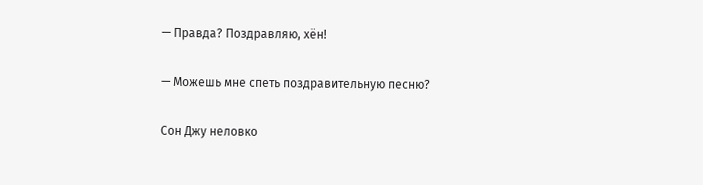— Правда? Поздравляю, хён!

— Можешь мне спеть поздравительную песню?

Сон Джу неловко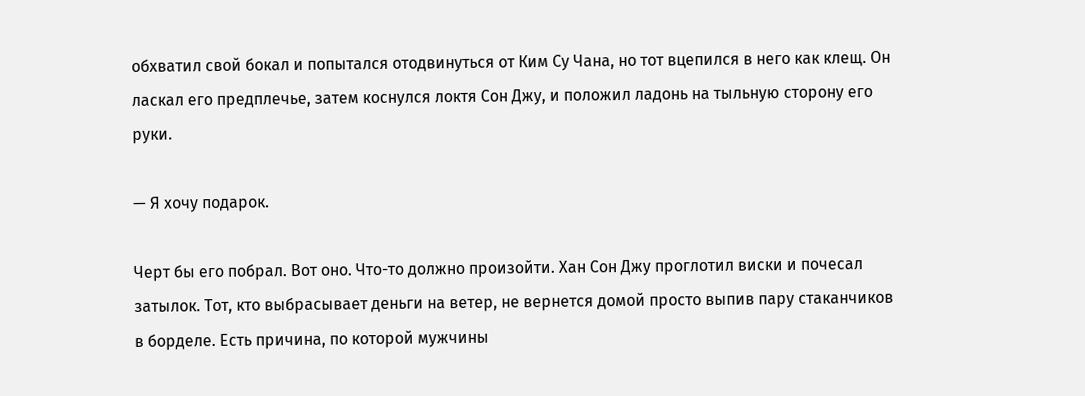обхватил свой бокал и попытался отодвинуться от Ким Су Чана, но тот вцепился в него как клещ. Он ласкал его предплечье, затем коснулся локтя Сон Джу, и положил ладонь на тыльную сторону его руки.

— Я хочу подарок.

Черт бы его побрал. Вот оно. Что-то должно произойти. Хан Сон Джу проглотил виски и почесал затылок. Тот, кто выбрасывает деньги на ветер, не вернется домой просто выпив пару стаканчиков в борделе. Есть причина, по которой мужчины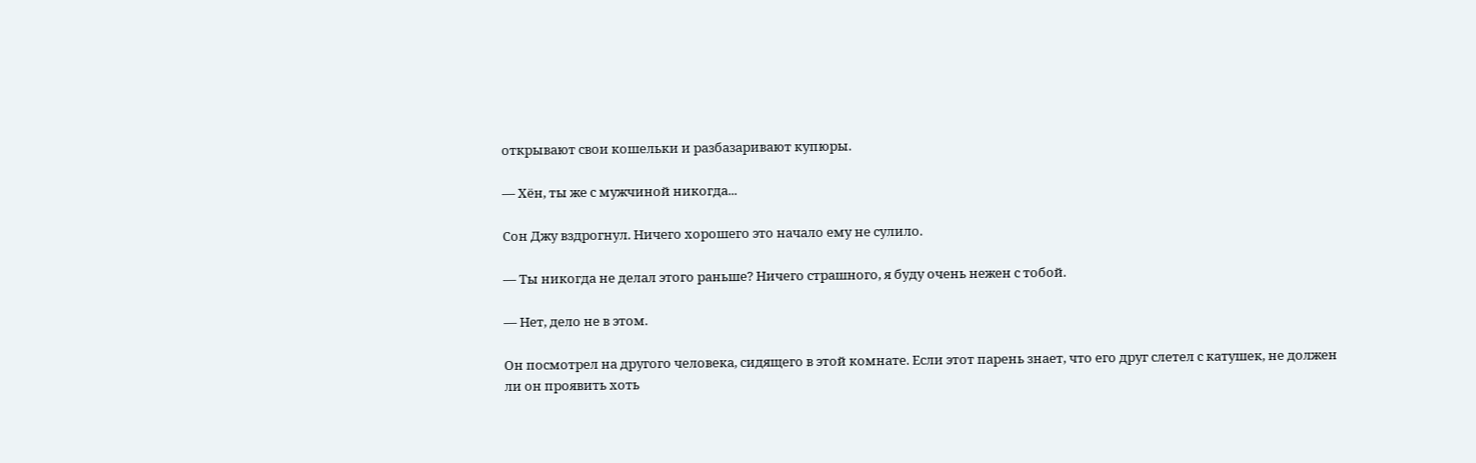открывают свои кошельки и разбазаривают купюры.

— Хён, ты же с мужчиной никогда...

Сон Джу вздрогнул. Ничего хорошего это начало ему не сулило.

— Ты никогда не делал этого раньше? Ничего страшного, я буду очень нежен с тобой.

— Нет, дело не в этом.

Он посмотрел на другого человека, сидящего в этой комнате. Если этот парень знает, что его друг слетел с катушек, не должен ли он проявить хоть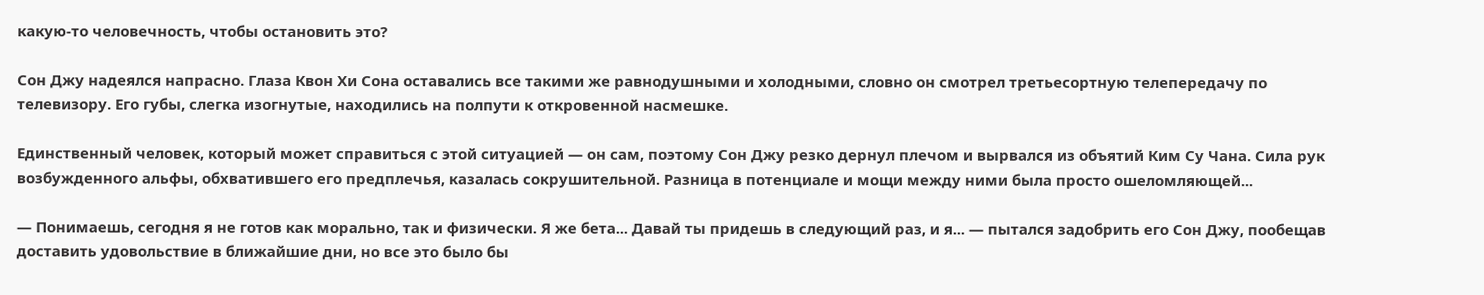какую-то человечность, чтобы остановить это?

Сон Джу надеялся напрасно. Глаза Квон Хи Сона оставались все такими же равнодушными и холодными, словно он смотрел третьесортную телепередачу по телевизору. Его губы, слегка изогнутые, находились на полпути к откровенной насмешке.

Единственный человек, который может справиться с этой ситуацией — он сам, поэтому Сон Джу резко дернул плечом и вырвался из объятий Ким Су Чана. Сила рук возбужденного альфы, обхватившего его предплечья, казалась сокрушительной. Разница в потенциале и мощи между ними была просто ошеломляющей...

— Понимаешь, сегодня я не готов как морально, так и физически. Я же бета... Давай ты придешь в следующий раз, и я... — пытался задобрить его Сон Джу, пообещав доставить удовольствие в ближайшие дни, но все это было бы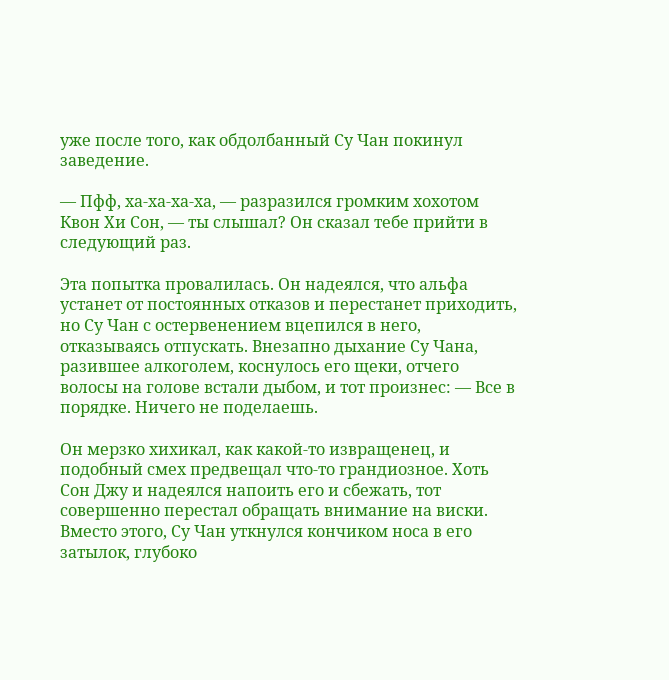уже после того, как обдолбанный Су Чан покинул заведение.

— Пфф, ха-ха-ха-ха, — разразился громким хохотом Квон Хи Сон, — ты слышал? Он сказал тебе прийти в следующий раз.

Эта попытка провалилась. Он надеялся, что альфа устанет от постоянных отказов и перестанет приходить, но Су Чан с остервенением вцепился в него, отказываясь отпускать. Внезапно дыхание Су Чана, разившее алкоголем, коснулось его щеки, отчего волосы на голове встали дыбом, и тот произнес: — Все в порядке. Ничего не поделаешь.

Он мерзко хихикал, как какой-то извращенец, и подобный смех предвещал что-то грандиозное. Хоть Сон Джу и надеялся напоить его и сбежать, тот совершенно перестал обращать внимание на виски. Вместо этого, Су Чан уткнулся кончиком носа в его затылок, глубоко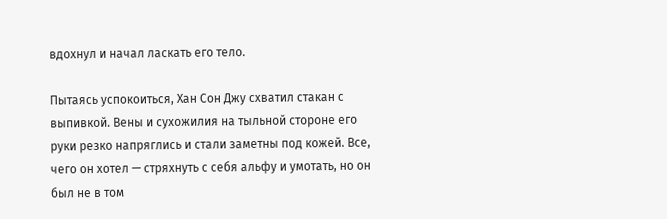вдохнул и начал ласкать его тело.

Пытаясь успокоиться, Хан Сон Джу схватил стакан с выпивкой. Вены и сухожилия на тыльной стороне его руки резко напряглись и стали заметны под кожей. Все, чего он хотел — стряхнуть с себя альфу и умотать, но он был не в том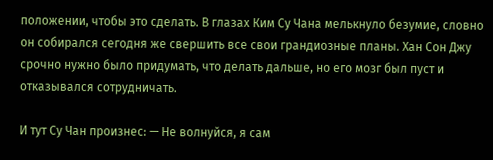положении, чтобы это сделать. В глазах Ким Су Чана мелькнуло безумие, словно он собирался сегодня же свершить все свои грандиозные планы. Хан Сон Джу срочно нужно было придумать, что делать дальше, но его мозг был пуст и отказывался сотрудничать.

И тут Су Чан произнес: — Не волнуйся, я сам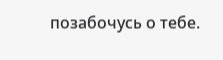позабочусь о тебе.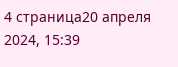4 страница20 апреля 2024, 15:39